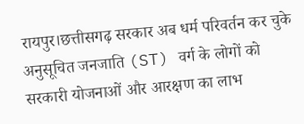रायपुर।छत्तीसगढ़ सरकार अब धर्म परिवर्तन कर चुके अनुसूचित जनजाति (ST) वर्ग के लोगों को सरकारी योजनाओं और आरक्षण का लाभ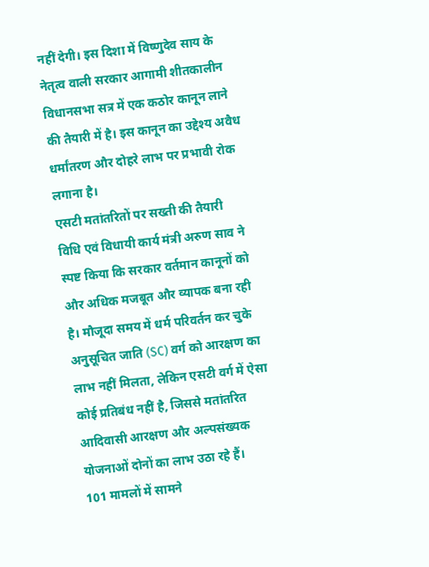नहीं देगी। इस दिशा में विष्णुदेव साय के नेतृत्व वाली सरकार आगामी शीतकालीन विधानसभा सत्र में एक कठोर कानून लाने की तैयारी में है। इस कानून का उद्देश्य अवैध धर्मांतरण और दोहरे लाभ पर प्रभावी रोक लगाना है।
एसटी मतांतरितों पर सख्ती की तैयारी
विधि एवं विधायी कार्य मंत्री अरुण साव ने स्पष्ट किया कि सरकार वर्तमान कानूनों को और अधिक मजबूत और व्यापक बना रही है। मौजूदा समय में धर्म परिवर्तन कर चुके अनुसूचित जाति (SC) वर्ग को आरक्षण का लाभ नहीं मिलता, लेकिन एसटी वर्ग में ऐसा कोई प्रतिबंध नहीं है, जिससे मतांतरित आदिवासी आरक्षण और अल्पसंख्यक योजनाओं दोनों का लाभ उठा रहे हैं।
101 मामलों में सामने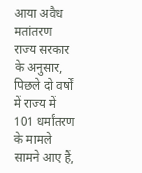आया अवैध मतांतरण
राज्य सरकार के अनुसार, पिछले दो वर्षों में राज्य में 101 धर्मांतरण के मामले सामने आए हैं,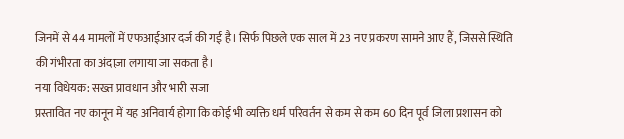जिनमें से 44 मामलों में एफआईआर दर्ज की गई है। सिर्फ पिछले एक साल में 23 नए प्रकरण सामने आए हैं, जिससे स्थिति की गंभीरता का अंदाज़ा लगाया जा सकता है।
नया विधेयक: सख्त प्रावधान और भारी सजा
प्रस्तावित नए कानून में यह अनिवार्य होगा कि कोई भी व्यक्ति धर्म परिवर्तन से कम से कम 60 दिन पूर्व जिला प्रशासन को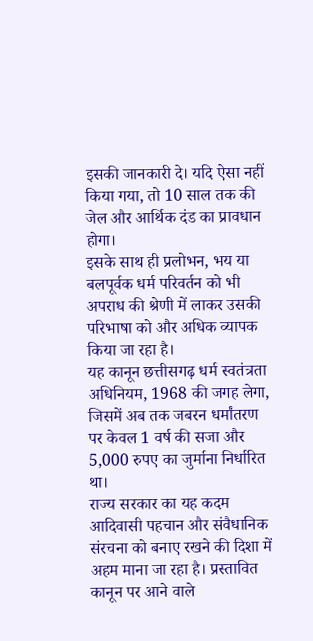इसकी जानकारी दे। यदि ऐसा नहीं किया गया, तो 10 साल तक की जेल और आर्थिक दंड का प्रावधान होगा।
इसके साथ ही प्रलोभन, भय या बलपूर्वक धर्म परिवर्तन को भी अपराध की श्रेणी में लाकर उसकी परिभाषा को और अधिक व्यापक किया जा रहा है।
यह कानून छत्तीसगढ़ धर्म स्वतंत्रता अधिनियम, 1968 की जगह लेगा, जिसमें अब तक जबरन धर्मांतरण पर केवल 1 वर्ष की सजा और 5,000 रुपए का जुर्माना निर्धारित था।
राज्य सरकार का यह कदम आदिवासी पहचान और संवैधानिक संरचना को बनाए रखने की दिशा में अहम माना जा रहा है। प्रस्तावित कानून पर आने वाले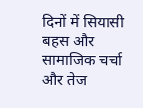दिनों में सियासी बहस और सामाजिक चर्चा और तेज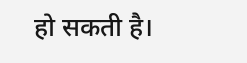हो सकती है।